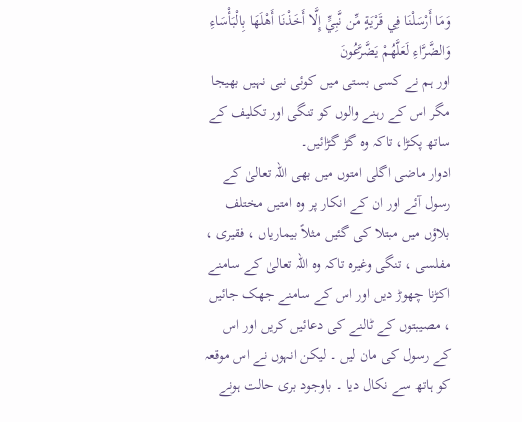وَمَا أَرْسَلْنَا فِي قَرْيَةٍ مِّن نَّبِيٍّ إِلَّا أَخَذْنَا أَهْلَهَا بِالْبَأْسَاءِ وَالضَّرَّاءِ لَعَلَّهُمْ يَضَّرَّعُونَ
اور ہم نے کسی بستی میں کوئی نبی نہیں بھیجا مگر اس کے رہنے والوں کو تنگی اور تکلیف کے ساتھ پکڑا، تاکہ وہ گڑ گڑائیں۔
ادوار ماضی اگلی امتوں میں بھی اللہ تعالیٰ کے رسول آئے اور ان کے انکار پر وہ امتیں مختلف بلاؤں میں مبتلا کی گئیں مثلاً بیماریاں ، فقیری ، مفلسی ، تنگی وغیرہ تاکہ وہ اللہ تعالیٰ کے سامنے اکڑنا چھوڑ دیں اور اس کے سامنے جھک جائیں ، مصیبتوں کے ٹالنے کی دعائیں کریں اور اس کے رسول کی مان لیں ۔ لیکن انہوں نے اس موقعہ کو ہاتھ سے نکال دیا ۔ باوجود بری حالت ہونے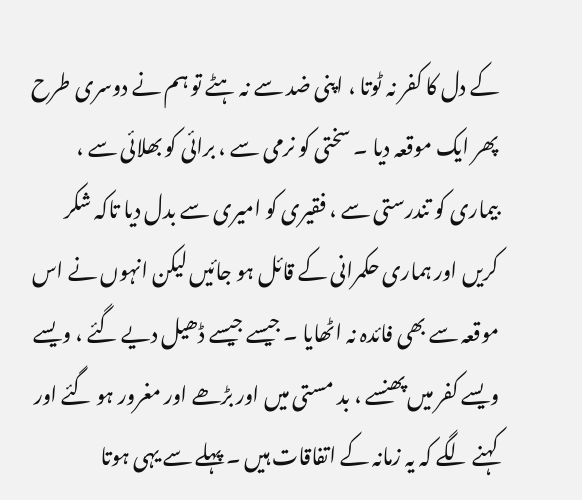کے دل کا کفر نہ ٹوتا ، اپنی ضد سے نہ ہٹے تو ہم نے دوسری طرح پھر ایک موقعہ دیا ۔ سختی کو نرمی سے ، برائی کو بھلائی سے ، بیماری کو تندرستی سے ، فقیری کو امیری سے بدل دیا تاکہ شکر کریں اور ہماری حکمرانی کے قائل ہو جائیں لیکن انہوں نے اس موقعہ سے بھی فائدہ نہ اٹھایا ۔ جیسے جیسے ڈھیل دیے گئے ، ویسے ویسے کفر میں پھنسے ، بد مستی میں اور بڑھے اور مغرور ہو گئے اور کہنے لگے کہ یہ زمانہ کے اتفاقات ہیں ۔ پہلے سے یہی ہوتا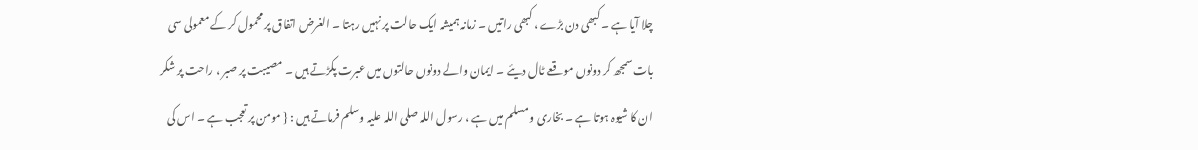چلا آیا ہے ۔ کبھی دن بڑے ، کبھی راتیں ۔ زمانہ ہمیشہ ایک حالت پر نہیں رہتا ۔ الغرض اتفاق پر محمول کر کے معمولی سی بات سمجھ کر دونوں موقعے ٹال دیئے ۔ ایمان والے دونوں حالتوں میں عبرت پکڑتے ہیں ۔ مصیبت پر صبر ، راحت پر شکر ان کا شیوہ ہوتا ہے ۔ بخاری و مسلم میں ہے ، رسول اللہ صلی اللہ علیہ وسلم فرماتے ہیں : { مومن پر تعجب ہے ۔ اس کی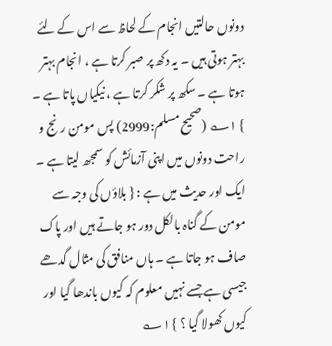دونوں حالتیں انجام کے لحاظ سے اس کے لئے بہتر ہوتی ہیں ۔ یہ دکھ پر صبر کرتا ہے ، انجام بہتر ہوتا ہے ۔ سکھ پر شکر کرتا ہے ، نیکیاں پاتا ہے ۔ } ۱؎ (صحیح مسلم:2999) پس مومن رنج و راحت دونوں میں اپنی آزمائش کو سمجھ لیتا ہے ۔ ایک اور حدیث میں ہے : { بلاؤں کی وجہ سے مومن کے گناہ بالکل دور ہو جاتے ہیں اور پاک صاف ہو جاتا ہے ۔ ہاں منافق کی مثال گدھے جیسی ہے جسے نہیں معلوم کہ کیوں باندھا گیا اور کیوں کھولا گیا ؟ } ۱؎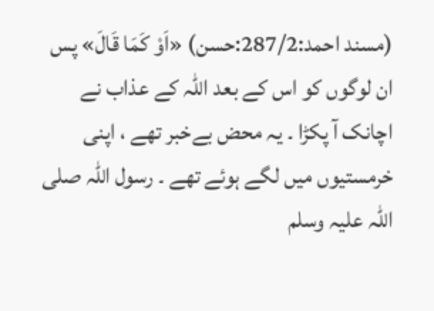(مسند احمد:287/2:حسن) «اَوْ کَمَا قَالَ» پس ان لوگوں کو اس کے بعد اللہ کے عذاب نے اچانک آ پکڑا ۔ یہ محض بےخبر تھے ، اپنی خرمستیوں میں لگے ہوئے تھے ۔ رسول اللہ صلی اللہ علیہ وسلم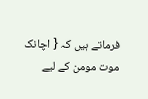فرماتے ہیں کہ { اچانک موت مومن کے لیے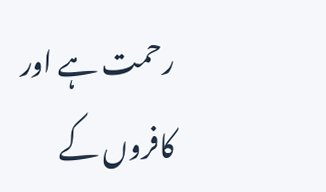رحمت ہے اور کافروں کے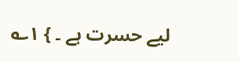لیے حسرت ہے ۔ } ۱؎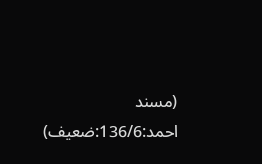(مسند احمد:136/6:ضعیف)